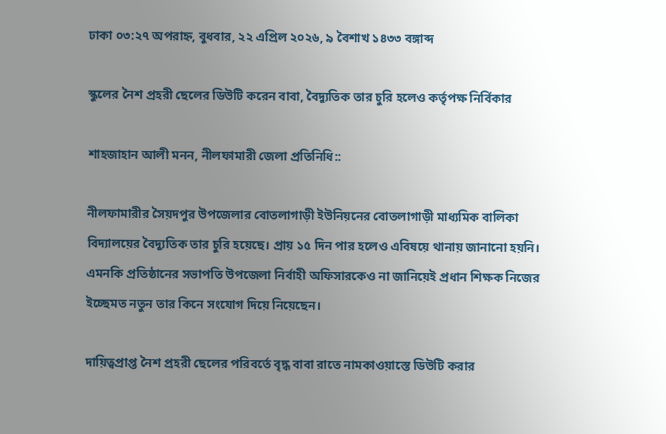ঢাকা ০৩:২৭ অপরাহ্ন, বুধবার, ২২ এপ্রিল ২০২৬, ৯ বৈশাখ ১৪৩৩ বঙ্গাব্দ

স্কুলের নৈশ প্রহরী ছেলের ডিউটি করেন বাবা, বৈদ্যুতিক তার চুরি হলেও কর্তৃপক্ষ নির্বিকার

শাহজাহান আলী মনন, নীলফামারী জেলা প্রতিনিধি::

নীলফামারীর সৈয়দপুর উপজেলার বোতলাগাড়ী ইউনিয়নের বোতলাগাড়ী মাধ্যমিক বালিকা বিদ্যালয়ের বৈদ্যুতিক তার চুরি হয়েছে। প্রায় ১৫ দিন পার হলেও এবিষয়ে থানায় জানানো হয়নি। এমনকি প্রতিষ্ঠানের সভাপতি উপজেলা নির্বাহী অফিসারকেও না জানিয়েই প্রধান শিক্ষক নিজের ইচ্ছেমত নতুন তার কিনে সংযোগ দিয়ে নিয়েছেন।

দায়িত্বপ্রাপ্ত নৈশ প্রহরী ছেলের পরিবর্তে বৃদ্ধ বাবা রাতে নামকাওয়াস্তে ডিউটি করার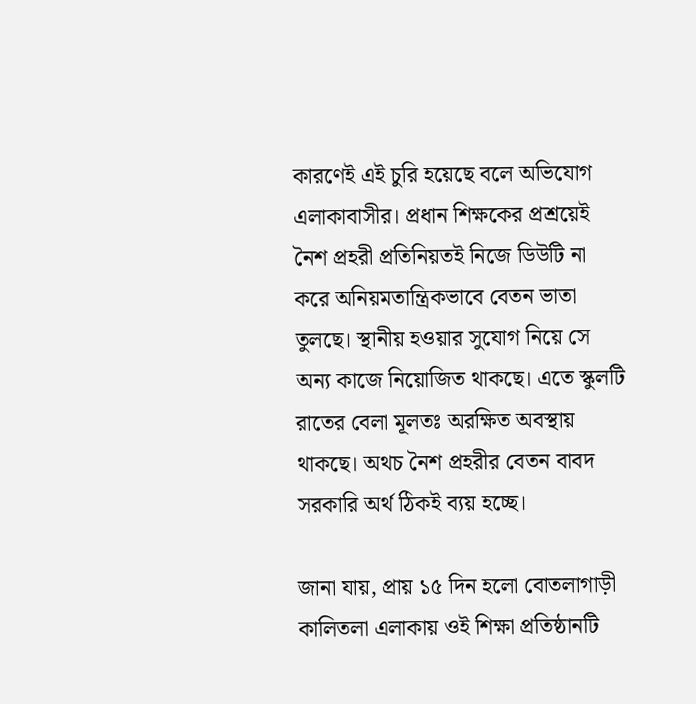কারণেই এই চুরি হয়েছে বলে অভিযোগ এলাকাবাসীর। প্রধান শিক্ষকের প্রশ্রয়েই নৈশ প্রহরী প্রতিনিয়তই নিজে ডিউটি না করে অনিয়মতান্ত্রিকভাবে বেতন ভাতা তুলছে। স্থানীয় হওয়ার সুযোগ নিয়ে সে অন্য কাজে নিয়োজিত থাকছে। এতে স্কুলটি রাতের বেলা মূলতঃ অরক্ষিত অবস্থায় থাকছে। অথচ নৈশ প্রহরীর বেতন বাবদ সরকারি অর্থ ঠিকই ব্যয় হচ্ছে।

জানা যায়, প্রায় ১৫ দিন হলো বোতলাগাড়ী কালিতলা এলাকায় ওই শিক্ষা প্রতিষ্ঠানটি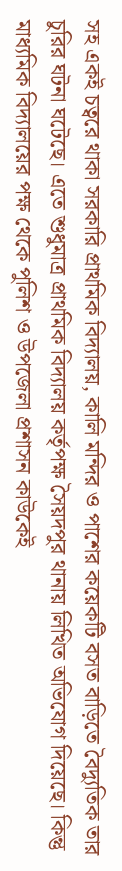সহ একই চত্বরে থাকা সরকারি প্রাথমিক বিদ্যালয়, কালি মন্দির ও পাশের কয়েকটি বসত বাড়িতে বৈদ্যুতিক তার চুরির ঘটনা ঘটেছে। এতে শুধুমাত্র প্রাথমিক বিদ্যালয় কর্তৃপক্ষ সৈয়দপুর থানায় লিখিত অভিযোগ দিয়েছে। কিন্তু মাধ্যমিক বিদ্যালয়ের পক্ষ থেকে পুলিশ ও উপজেলা প্রশাসন কাউকেই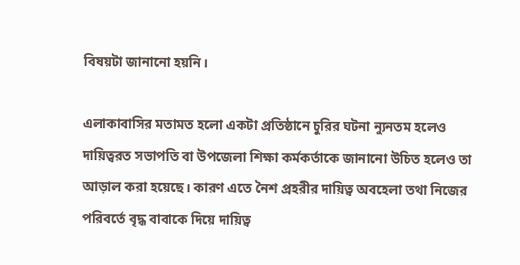বিষয়টা জানানো হয়নি।

এলাকাবাসির মতামত হলো একটা প্রতিষ্ঠানে চুরির ঘটনা ন্যুনতম হলেও দায়িত্বরত সভাপতি বা উপজেলা শিক্ষা কর্মকর্তাকে জানানো উচিত হলেও তা আড়াল করা হয়েছে। কারণ এতে নৈশ প্রহরীর দায়িত্ব অবহেলা তথা নিজের পরিবর্তে বৃদ্ধ বাবাকে দিয়ে দায়িত্ব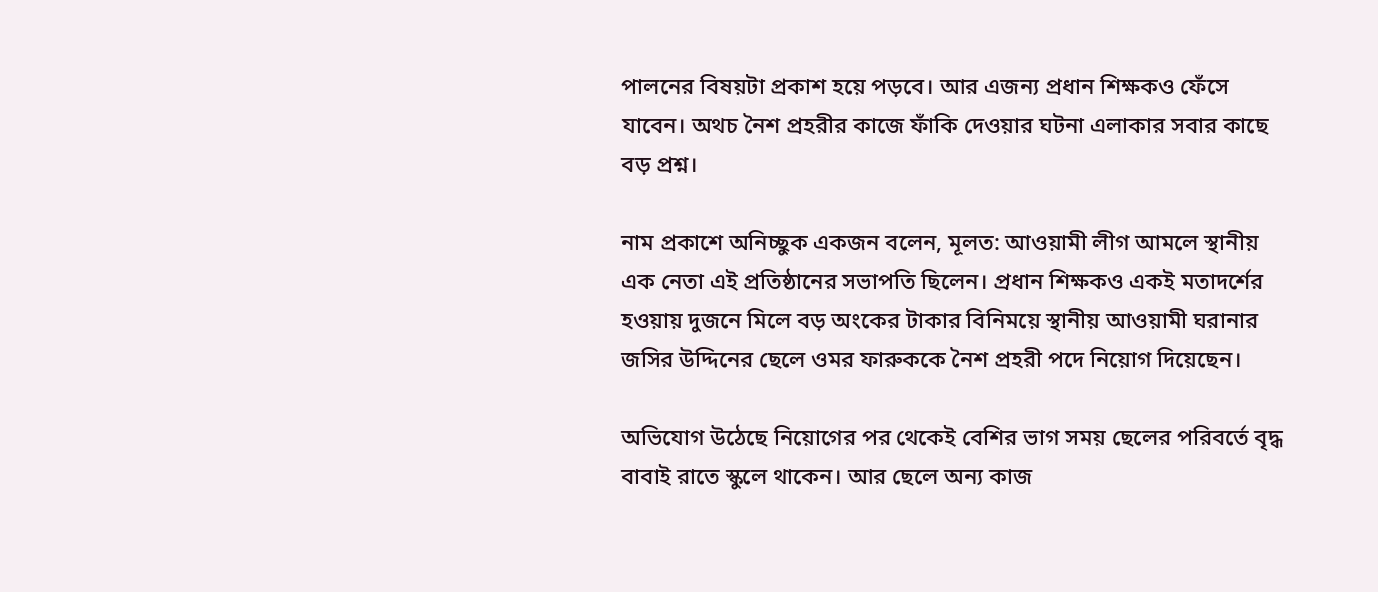পালনের বিষয়টা প্রকাশ হয়ে পড়বে। আর এজন্য প্রধান শিক্ষকও ফেঁসে যাবেন। অথচ নৈশ প্রহরীর কাজে ফাঁকি দেওয়ার ঘটনা এলাকার সবার কাছে বড় প্রশ্ন।

নাম প্রকাশে অনিচ্ছুক একজন বলেন, মূলত: আওয়ামী লীগ আমলে স্থানীয় এক নেতা এই প্রতিষ্ঠানের সভাপতি ছিলেন। প্রধান শিক্ষকও একই মতাদর্শের হওয়ায় দুজনে মিলে বড় অংকের টাকার বিনিময়ে স্থানীয় আওয়ামী ঘরানার জসির উদ্দিনের ছেলে ওমর ফারুককে নৈশ প্রহরী পদে নিয়োগ দিয়েছেন।

অভিযোগ উঠেছে নিয়োগের পর থেকেই বেশির ভাগ সময় ছেলের পরিবর্তে বৃদ্ধ বাবাই রাতে স্কুলে থাকেন। আর ছেলে অন্য কাজ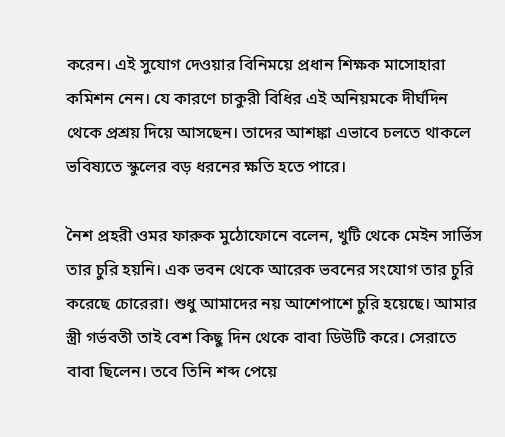করেন। এই সুযোগ দেওয়ার বিনিময়ে প্রধান শিক্ষক মাসোহারা কমিশন নেন। যে কারণে চাকুরী বিধির এই অনিয়মকে দীর্ঘদিন থেকে প্রশ্রয় দিয়ে আসছেন। তাদের আশঙ্কা এভাবে চলতে থাকলে ভবিষ্যতে স্কুলের বড় ধরনের ক্ষতি হতে পারে।

নৈশ প্রহরী ওমর ফারুক মুঠোফোনে বলেন, খুটি থেকে মেইন সার্ভিস তার চুরি হয়নি। এক ভবন থেকে আরেক ভবনের সংযোগ তার চুরি করেছে চোরেরা। শুধু আমাদের নয় আশেপাশে চুরি হয়েছে। আমার স্ত্রী গর্ভবতী তাই বেশ কিছু দিন থেকে বাবা ডিউটি করে। সেরাতে বাবা ছিলেন। তবে তিনি শব্দ পেয়ে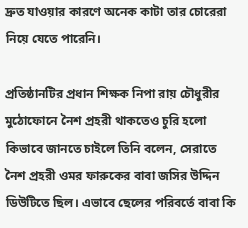দ্রুত যাওয়ার কারণে অনেক কাটা তার চোরেরা নিয়ে যেতে পারেনি।

প্রতিষ্ঠানটির প্রধান শিক্ষক নিপা রায় চৌধুরীর মুঠোফোনে নৈশ প্রহরী থাকতেও চুরি হলো কিভাবে জানতে চাইলে তিনি বলেন, সেরাতে নৈশ প্রহরী ওমর ফারুকের বাবা জসির উদ্দিন ডিউটিতে ছিল। এভাবে ছেলের পরিবর্তে বাবা কি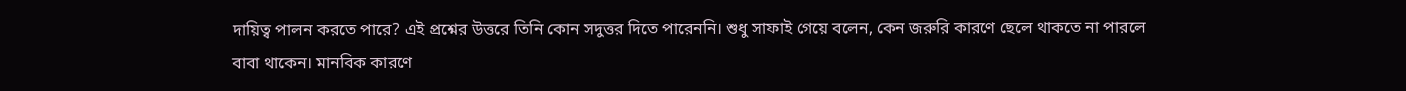দায়িত্ব পালন করতে পারে? এই প্রশ্নের উত্তরে তিনি কোন সদুত্তর দিতে পারেননি। শুধু সাফাই গেয়ে বলেন, কেন জরুরি কারণে ছেলে থাকতে না পারলে বাবা থাকেন। মানবিক কারণে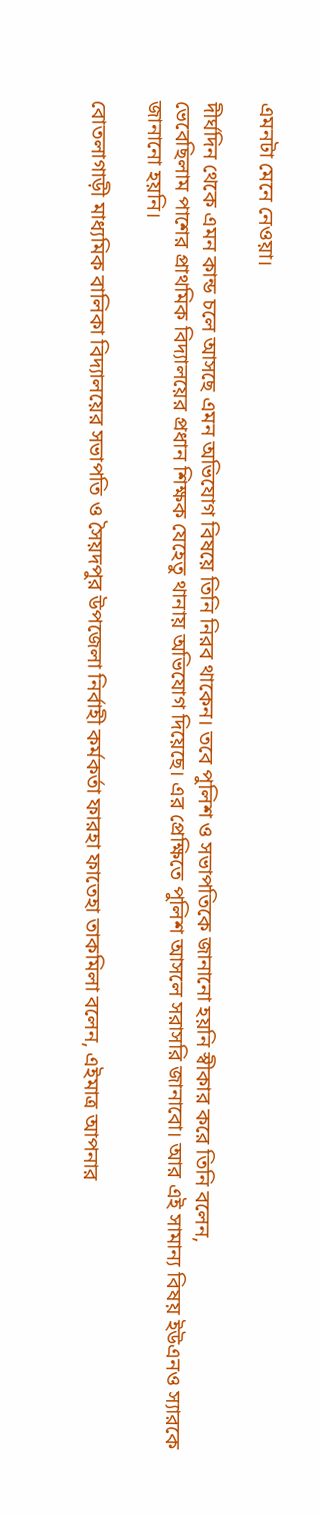এমনটা মেনে নেওয়া।

দীর্ঘদিন থেকে এমন কান্ড চলে আসছে এমন অভিযোগ বিষয়ে তিনি নিরব থাকেন। তবে পুলিশ ও সভাপতিকে জানানো হয়নি স্বীকার করে তিনি বলেন,
ভেবেছিলাম পাশের প্রাথমিক বিদ্যালয়ের প্রধান শিক্ষক যেহেতু থানায় অভিযোগ দিয়েছে। এর প্রেক্ষিতে পুলিশ আসলে সরাসরি জানাবো। আর এই সামান্য বিষয় ইউএনও স্যারকে জানানো হয়নি।

বোতলাগাড়ী মাধ্যমিক বালিকা বিদ্যালয়ের সভাপতি ও সৈয়দপুর উপজেলা নির্বাহী কর্মকর্তা ফারহা ফাতেহা তাকমিলা বলেন, এইমাত্র আপনার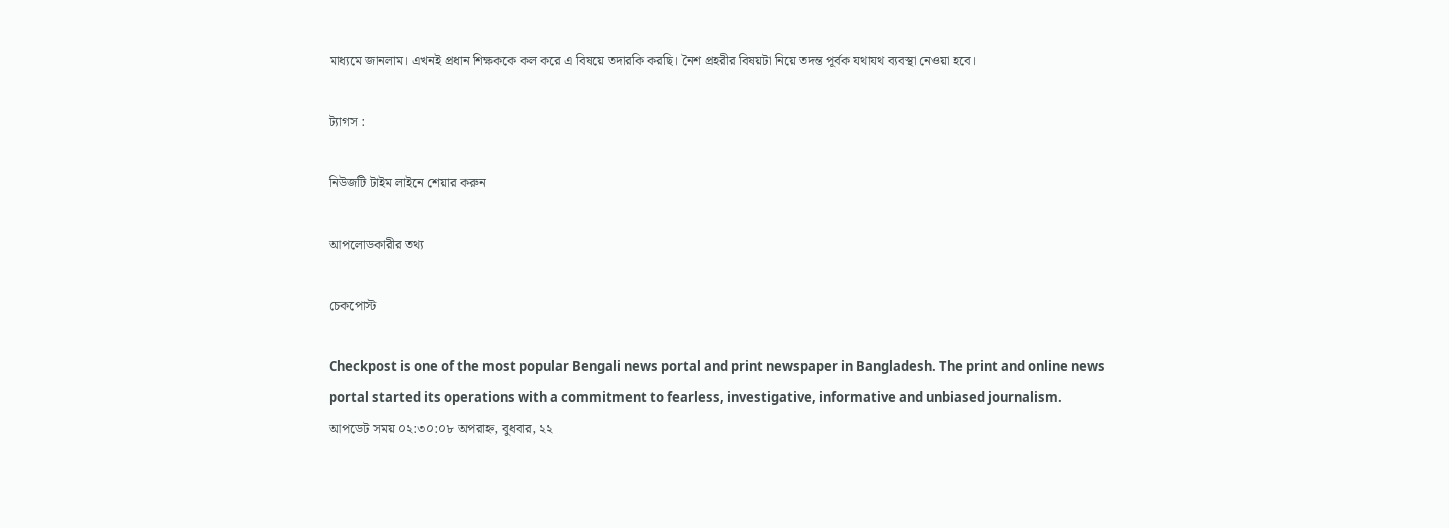মাধ্যমে জানলাম। এখনই প্রধান শিক্ষককে কল করে এ বিষয়ে তদারকি করছি। নৈশ প্রহরীর বিষয়টা নিয়ে তদন্ত পূর্বক যথাযথ ব্যবস্থা নেওয়া হবে।

ট্যাগস :

নিউজটি টাইম লাইনে শেয়ার করুন

আপলোডকারীর তথ্য

চেকপোস্ট

Checkpost is one of the most popular Bengali news portal and print newspaper in Bangladesh. The print and online news portal started its operations with a commitment to fearless, investigative, informative and unbiased journalism.
আপডেট সময় ০২:৩০:০৮ অপরাহ্ন, বুধবার, ২২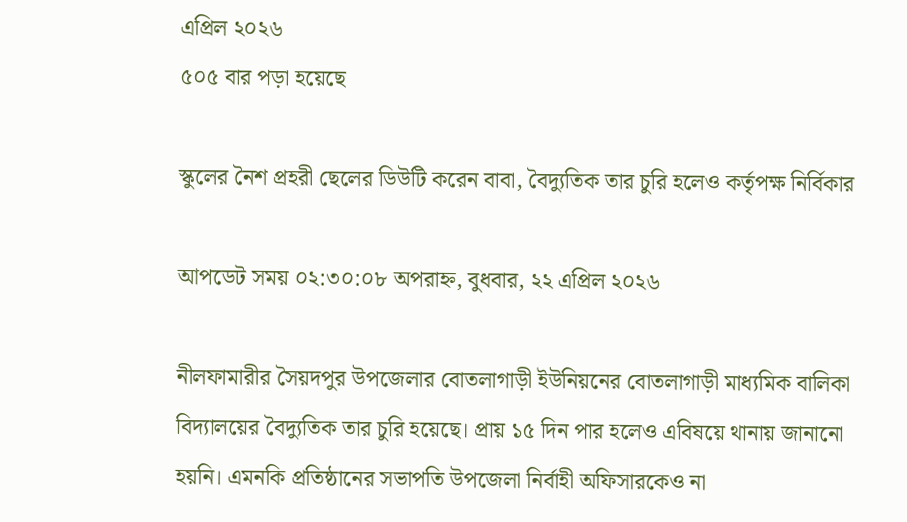এপ্রিল ২০২৬
৫০৫ বার পড়া হয়েছে

স্কুলের নৈশ প্রহরী ছেলের ডিউটি করেন বাবা, বৈদ্যুতিক তার চুরি হলেও কর্তৃপক্ষ নির্বিকার

আপডেট সময় ০২:৩০:০৮ অপরাহ্ন, বুধবার, ২২ এপ্রিল ২০২৬

নীলফামারীর সৈয়দপুর উপজেলার বোতলাগাড়ী ইউনিয়নের বোতলাগাড়ী মাধ্যমিক বালিকা বিদ্যালয়ের বৈদ্যুতিক তার চুরি হয়েছে। প্রায় ১৫ দিন পার হলেও এবিষয়ে থানায় জানানো হয়নি। এমনকি প্রতিষ্ঠানের সভাপতি উপজেলা নির্বাহী অফিসারকেও না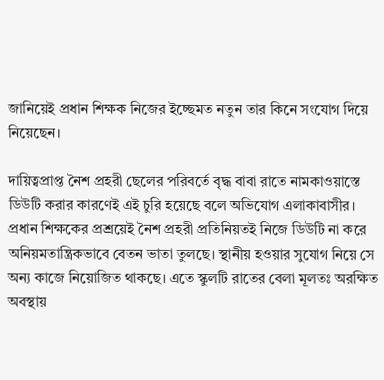জানিয়েই প্রধান শিক্ষক নিজের ইচ্ছেমত নতুন তার কিনে সংযোগ দিয়ে নিয়েছেন।

দায়িত্বপ্রাপ্ত নৈশ প্রহরী ছেলের পরিবর্তে বৃদ্ধ বাবা রাতে নামকাওয়াস্তে ডিউটি করার কারণেই এই চুরি হয়েছে বলে অভিযোগ এলাকাবাসীর। প্রধান শিক্ষকের প্রশ্রয়েই নৈশ প্রহরী প্রতিনিয়তই নিজে ডিউটি না করে অনিয়মতান্ত্রিকভাবে বেতন ভাতা তুলছে। স্থানীয় হওয়ার সুযোগ নিয়ে সে অন্য কাজে নিয়োজিত থাকছে। এতে স্কুলটি রাতের বেলা মূলতঃ অরক্ষিত অবস্থায়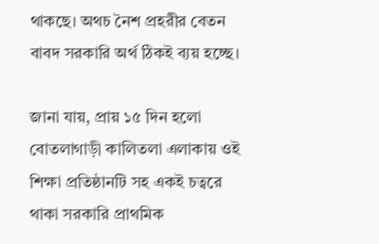থাকছে। অথচ নৈশ প্রহরীর বেতন বাবদ সরকারি অর্থ ঠিকই ব্যয় হচ্ছে।

জানা যায়, প্রায় ১৫ দিন হলো বোতলাগাড়ী কালিতলা এলাকায় ওই শিক্ষা প্রতিষ্ঠানটি সহ একই চত্বরে থাকা সরকারি প্রাথমিক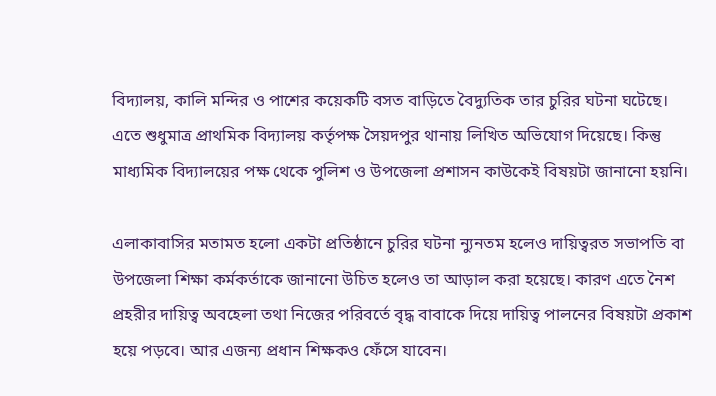বিদ্যালয়, কালি মন্দির ও পাশের কয়েকটি বসত বাড়িতে বৈদ্যুতিক তার চুরির ঘটনা ঘটেছে। এতে শুধুমাত্র প্রাথমিক বিদ্যালয় কর্তৃপক্ষ সৈয়দপুর থানায় লিখিত অভিযোগ দিয়েছে। কিন্তু মাধ্যমিক বিদ্যালয়ের পক্ষ থেকে পুলিশ ও উপজেলা প্রশাসন কাউকেই বিষয়টা জানানো হয়নি।

এলাকাবাসির মতামত হলো একটা প্রতিষ্ঠানে চুরির ঘটনা ন্যুনতম হলেও দায়িত্বরত সভাপতি বা উপজেলা শিক্ষা কর্মকর্তাকে জানানো উচিত হলেও তা আড়াল করা হয়েছে। কারণ এতে নৈশ প্রহরীর দায়িত্ব অবহেলা তথা নিজের পরিবর্তে বৃদ্ধ বাবাকে দিয়ে দায়িত্ব পালনের বিষয়টা প্রকাশ হয়ে পড়বে। আর এজন্য প্রধান শিক্ষকও ফেঁসে যাবেন।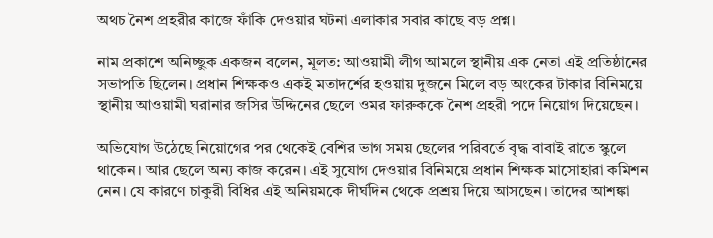অথচ নৈশ প্রহরীর কাজে ফাঁকি দেওয়ার ঘটনা এলাকার সবার কাছে বড় প্রশ্ন।

নাম প্রকাশে অনিচ্ছুক একজন বলেন, মূলত: আওয়ামী লীগ আমলে স্থানীয় এক নেতা এই প্রতিষ্ঠানের সভাপতি ছিলেন। প্রধান শিক্ষকও একই মতাদর্শের হওয়ায় দুজনে মিলে বড় অংকের টাকার বিনিময়ে স্থানীয় আওয়ামী ঘরানার জসির উদ্দিনের ছেলে ওমর ফারুককে নৈশ প্রহরী পদে নিয়োগ দিয়েছেন।

অভিযোগ উঠেছে নিয়োগের পর থেকেই বেশির ভাগ সময় ছেলের পরিবর্তে বৃদ্ধ বাবাই রাতে স্কুলে থাকেন। আর ছেলে অন্য কাজ করেন। এই সুযোগ দেওয়ার বিনিময়ে প্রধান শিক্ষক মাসোহারা কমিশন নেন। যে কারণে চাকুরী বিধির এই অনিয়মকে দীর্ঘদিন থেকে প্রশ্রয় দিয়ে আসছেন। তাদের আশঙ্কা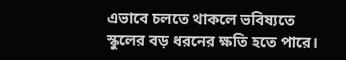এভাবে চলতে থাকলে ভবিষ্যতে স্কুলের বড় ধরনের ক্ষতি হতে পারে।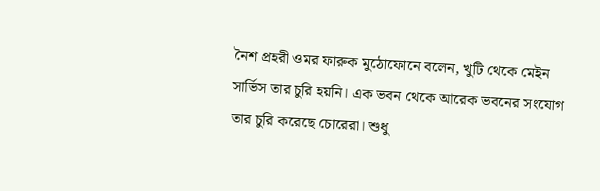নৈশ প্রহরী ওমর ফারুক মুঠোফোনে বলেন, খুটি থেকে মেইন সার্ভিস তার চুরি হয়নি। এক ভবন থেকে আরেক ভবনের সংযোগ তার চুরি করেছে চোরেরা। শুধু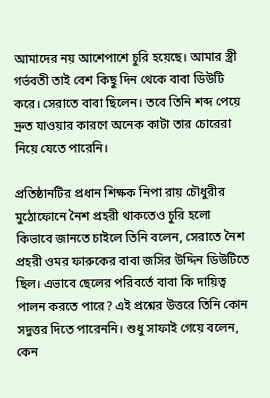আমাদের নয় আশেপাশে চুরি হয়েছে। আমার স্ত্রী গর্ভবতী তাই বেশ কিছু দিন থেকে বাবা ডিউটি করে। সেরাতে বাবা ছিলেন। তবে তিনি শব্দ পেয়ে দ্রুত যাওয়ার কারণে অনেক কাটা তার চোরেরা নিয়ে যেতে পারেনি।

প্রতিষ্ঠানটির প্রধান শিক্ষক নিপা রায় চৌধুরীর মুঠোফোনে নৈশ প্রহরী থাকতেও চুরি হলো কিভাবে জানতে চাইলে তিনি বলেন, সেরাতে নৈশ প্রহরী ওমর ফারুকের বাবা জসির উদ্দিন ডিউটিতে ছিল। এভাবে ছেলের পরিবর্তে বাবা কি দায়িত্ব পালন করতে পারে? এই প্রশ্নের উত্তরে তিনি কোন সদুত্তর দিতে পারেননি। শুধু সাফাই গেয়ে বলেন, কেন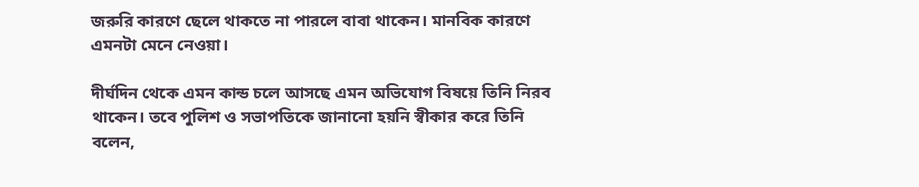জরুরি কারণে ছেলে থাকতে না পারলে বাবা থাকেন। মানবিক কারণে এমনটা মেনে নেওয়া।

দীর্ঘদিন থেকে এমন কান্ড চলে আসছে এমন অভিযোগ বিষয়ে তিনি নিরব থাকেন। তবে পুলিশ ও সভাপতিকে জানানো হয়নি স্বীকার করে তিনি বলেন,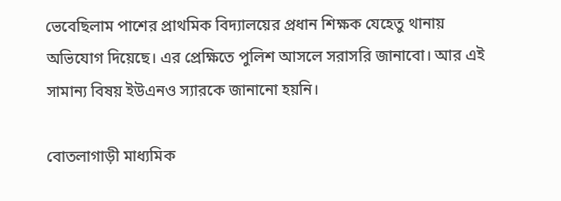ভেবেছিলাম পাশের প্রাথমিক বিদ্যালয়ের প্রধান শিক্ষক যেহেতু থানায় অভিযোগ দিয়েছে। এর প্রেক্ষিতে পুলিশ আসলে সরাসরি জানাবো। আর এই সামান্য বিষয় ইউএনও স্যারকে জানানো হয়নি।

বোতলাগাড়ী মাধ্যমিক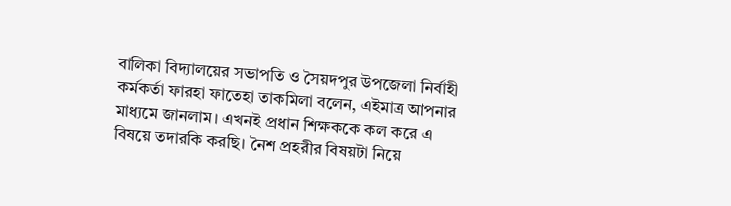বালিকা বিদ্যালয়ের সভাপতি ও সৈয়দপুর উপজেলা নির্বাহী কর্মকর্তা ফারহা ফাতেহা তাকমিলা বলেন, এইমাত্র আপনার মাধ্যমে জানলাম। এখনই প্রধান শিক্ষককে কল করে এ বিষয়ে তদারকি করছি। নৈশ প্রহরীর বিষয়টা নিয়ে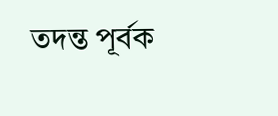তদন্ত পূর্বক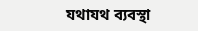যথাযথ ব্যবস্থা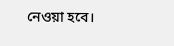নেওয়া হবে।